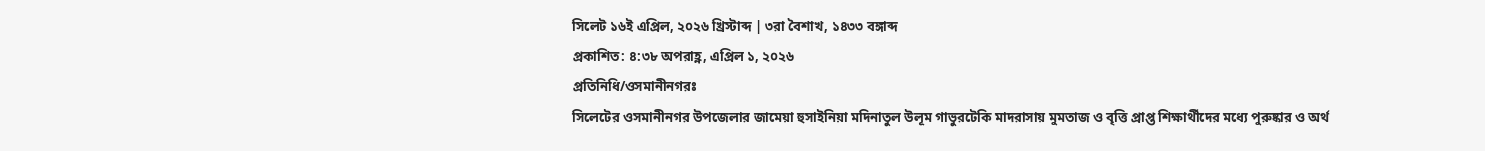সিলেট ১৬ই এপ্রিল, ২০২৬ খ্রিস্টাব্দ | ৩রা বৈশাখ, ১৪৩৩ বঙ্গাব্দ
প্রকাশিত: ৪:৩৮ অপরাহ্ণ, এপ্রিল ১, ২০২৬
প্রতিনিধি/ওসমানীনগরঃ
সিলেটের ওসমানীনগর উপজেলার জামেয়া হুসাইনিয়া মদিনাতুল উলূম গাভুরটেকি মাদরাসায় মুমতাজ ও বৃত্তি প্রাপ্ত শিক্ষার্থীদের মধ্যে পুরুষ্কার ও অর্থ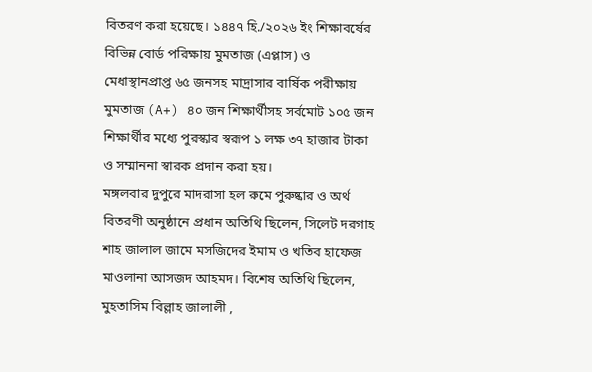বিতরণ করা হয়েছে। ১৪৪৭ হি./২০২৬ ইং শিক্ষাবর্ষের বিভিন্ন বোর্ড পরিক্ষায় মুমতাজ (এপ্লাস) ও মেধাস্থানপ্রাপ্ত ৬৫ জনসহ মাদ্রাসার বার্ষিক পরীক্ষায় মুমতাজ (A+) ৪০ জন শিক্ষার্থীসহ সর্বমোট ১০৫ জন শিক্ষার্থীর মধ্যে পুরস্কার স্বরূপ ১ লক্ষ ৩৭ হাজার টাকা ও সম্মাননা স্বারক প্রদান করা হয়।
মঙ্গলবার দুপুরে মাদরাসা হল রুমে পুরুষ্কার ও অর্থ বিতরণী অনুষ্ঠানে প্রধান অতিথি ছিলেন, সিলেট দরগাহ শাহ জালাল জামে মসজিদের ইমাম ও খতিব হাফেজ মাওলানা আসজদ আহমদ। বিশেষ অতিথি ছিলেন, মুহতাসিম বিল্লাহ জালালী ,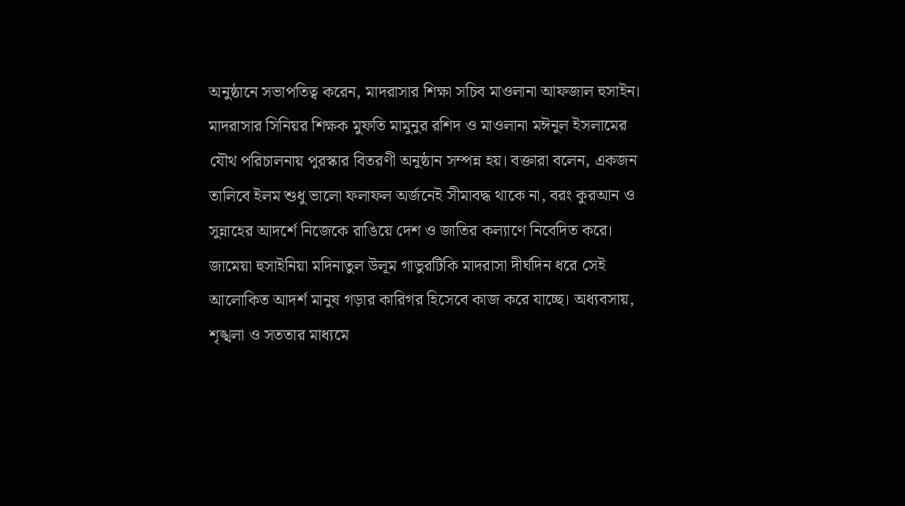অনুষ্ঠানে সভাপতিত্ব করেন, মাদরাসার শিক্ষা সচিব মাওলানা আফজাল হুসাইন।
মাদরাসার সিনিয়র শিক্ষক মুফতি মামুনুর রশিদ ও মাওলানা মঈনুল ইসলামের যৌথ পরিচালনায় পুরস্কার বিতরণী অনুষ্ঠান সম্পন্ন হয়। বক্তারা বলেন, একজন তালিবে ইলম শুধু ভালো ফলাফল অর্জনেই সীমাবদ্ধ থাকে না, বরং কুরআন ও সুন্নাহের আদর্শে নিজেকে রাঙিয়ে দেশ ও জাতির কল্যাণে নিবেদিত করে।
জামেয়া হুসাইনিয়া মদিনাতুল উলূম গাভুরটিকি মাদরাসা দীর্ঘদিন ধরে সেই আলোকিত আদর্শ মানুষ গড়ার কারিগর হিসেবে কাজ করে যাচ্ছে। অধ্যবসায়, শৃঙ্খলা ও সততার মাধ্যমে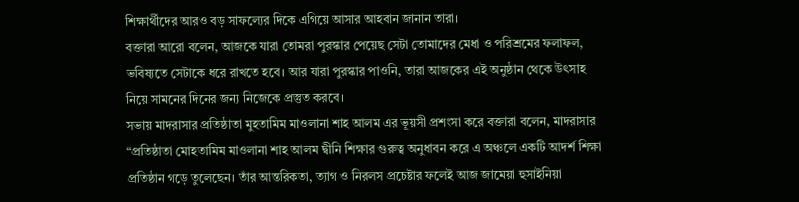শিক্ষার্থীদের আরও বড় সাফল্যের দিকে এগিয়ে আসার আহবান জানান তারা।
বক্তারা আরো বলেন, আজকে যারা তোমরা পুরস্কার পেয়েছ সেটা তোমাদের মেধা ও পরিশ্রমের ফলাফল, ভবিষ্যতে সেটাকে ধরে রাখতে হবে। আর যারা পুরস্কার পাওনি, তারা আজকের এই অনুষ্ঠান থেকে উৎসাহ নিয়ে সামনের দিনের জন্য নিজেকে প্রস্তুত করবে।
সভায় মাদরাসার প্রতিষ্ঠাতা মুহতামিম মাওলানা শাহ আলম এর ভূয়সী প্রশংসা করে বক্তারা বলেন, মাদরাসার “প্রতিষ্ঠাতা মোহতামিম মাওলানা শাহ আলম দ্বীনি শিক্ষার গুরুত্ব অনুধাবন করে এ অঞ্চলে একটি আদর্শ শিক্ষা প্রতিষ্ঠান গড়ে তুলেছেন। তাঁর আন্তরিকতা, ত্যাগ ও নিরলস প্রচেষ্টার ফলেই আজ জামেয়া হুসাইনিয়া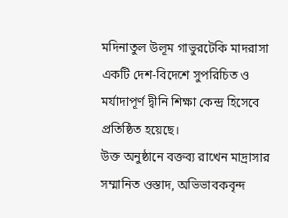মদিনাতুল উলূম গাভুরটেকি মাদরাসা একটি দেশ-বিদেশে সুপরিচিত ও মর্যাদাপূর্ণ দ্বীনি শিক্ষা কেন্দ্র হিসেবে প্রতিষ্ঠিত হয়েছে।
উক্ত অনুষ্ঠানে বক্তব্য রাখেন মাদ্রাসার সম্মানিত ওস্তাদ, অভিভাবকবৃন্দ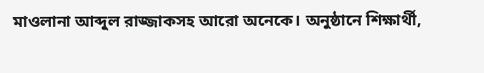মাওলানা আব্দুল রাজ্জাকসহ আরো অনেকে। অনুষ্ঠানে শিক্ষার্থী,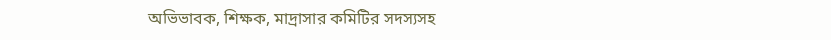অভিভাবক, শিক্ষক, মাদ্রাসার কমিটির সদস্যসহ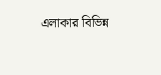এলাকার বিভিন্ন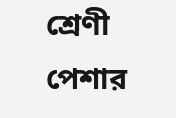শ্রেণী পেশার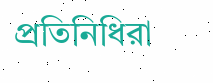প্রতিনিধিরা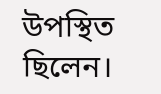উপস্থিত ছিলেন।